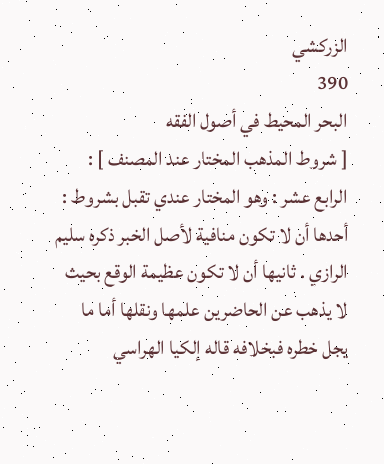الزركشي
390
البحر المحيط في أصول الفقه
[ شروط المذهب المختار عند المصنف ] : الرابع عشر : وهو المختار عندي تقبل بشروط : أحدها أن لا تكون منافية لأصل الخبر ذكره سليم الرازي . ثانيها أن لا تكون عظيمة الوقع بحيث لا يذهب عن الحاضرين علمها ونقلها أما ما يجل خطره فبخلافه قاله إلكيا الهراسي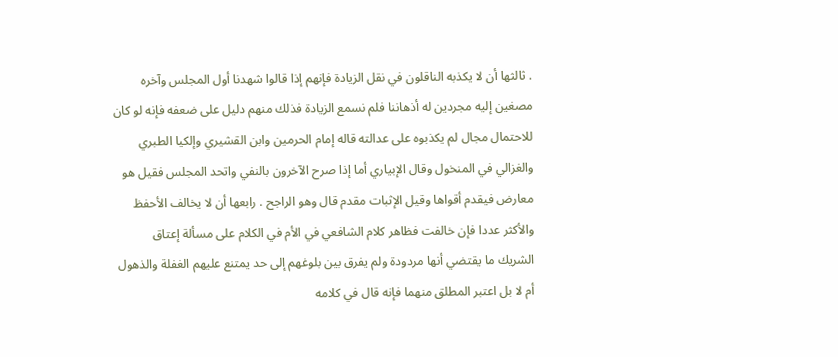. ثالثها أن لا يكذبه الناقلون في نقل الزيادة فإنهم إذا قالوا شهدنا أول المجلس وآخره مصغين إليه مجردين له أذهاننا فلم نسمع الزيادة فذلك منهم دليل على ضعفه فإنه لو كان للاحتمال مجال لم يكذبوه على عدالته قاله إمام الحرمين وابن القشيري وإلكيا الطبري والغزالي في المنخول وقال الإبياري أما إذا صرح الآخرون بالنفي واتحد المجلس فقيل هو معارض فيقدم أقواها وقيل الإثبات مقدم قال وهو الراجح . رابعها أن لا يخالف الأحفظ والأكثر عددا فإن خالفت فظاهر كلام الشافعي في الأم في الكلام على مسألة إعتاق الشريك ما يقتضي أنها مردودة ولم يفرق بين بلوغهم إلى حد يمتنع عليهم الغفلة والذهول أم لا بل اعتبر المطلق منهما فإنه قال في كلامه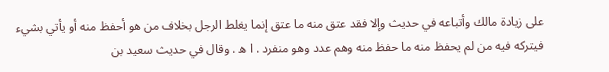على زيادة مالك وأتباعه في حديث وإلا فقد عتق منه ما عتق إنما يغلط الرجل بخلاف من هو أحفظ منه أو يأتي بشيء فيتركه فيه من لم يحفظ منه ما حفظ منه وهم عدد وهو منفرد . ا ه . وقال في حديث سعيد بن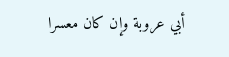أبي عروبة وإن كان معسرا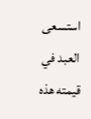استسعى العبد في قيمته هذه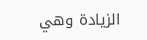الزيادة وهي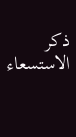ذكر الاستسعاء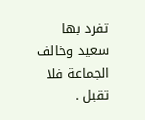تفرد بها سعيد وخالف الجماعة فلا تقبل .